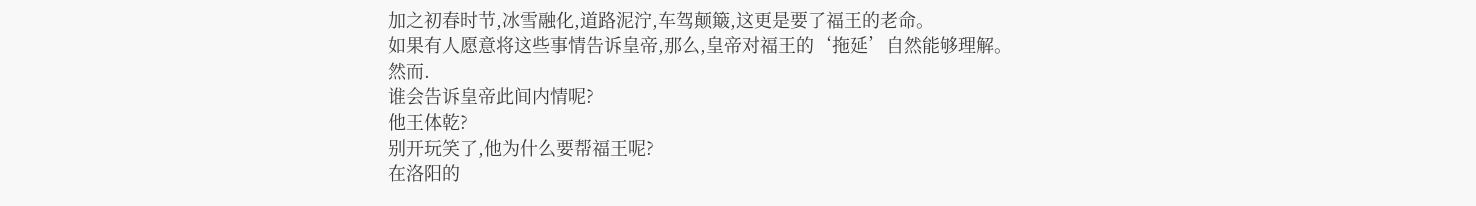加之初春时节,冰雪融化,道路泥泞,车驾颠簸,这更是要了福王的老命。
如果有人愿意将这些事情告诉皇帝,那么,皇帝对福王的‘拖延’自然能够理解。
然而.
谁会告诉皇帝此间内情呢?
他王体乾?
别开玩笑了,他为什么要帮福王呢?
在洛阳的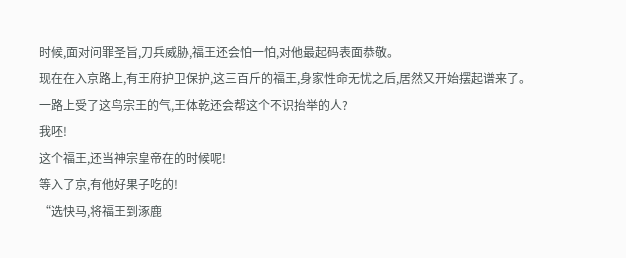时候,面对问罪圣旨,刀兵威胁,福王还会怕一怕,对他最起码表面恭敬。
现在在入京路上,有王府护卫保护,这三百斤的福王,身家性命无忧之后,居然又开始摆起谱来了。
一路上受了这鸟宗王的气,王体乾还会帮这个不识抬举的人?
我呸!
这个福王,还当神宗皇帝在的时候呢!
等入了京,有他好果子吃的!
“选快马,将福王到涿鹿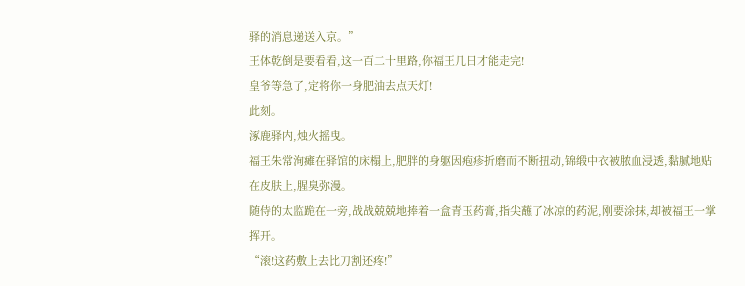驿的消息递送入京。”
王体乾倒是要看看,这一百二十里路,你福王几日才能走完!
皇爷等急了,定将你一身肥油去点天灯!
此刻。
涿鹿驿内,烛火摇曳。
福王朱常洵瘫在驿馆的床榻上,肥胖的身躯因疱疹折磨而不断扭动,锦缎中衣被脓血浸透,黏腻地贴在皮肤上,腥臭弥漫。
随侍的太监跪在一旁,战战兢兢地捧着一盒青玉药膏,指尖蘸了冰凉的药泥,刚要涂抹,却被福王一掌挥开。
“滚!这药敷上去比刀割还疼!”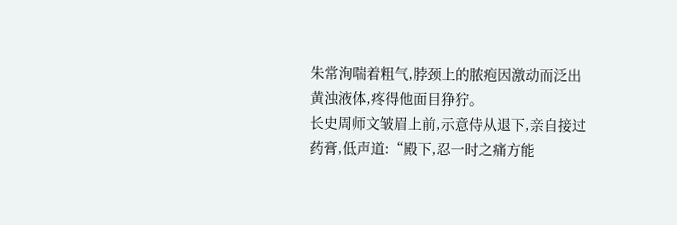朱常洵喘着粗气,脖颈上的脓疱因激动而泛出黄浊液体,疼得他面目狰狞。
长史周师文皱眉上前,示意侍从退下,亲自接过药膏,低声道:“殿下,忍一时之痛方能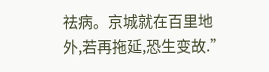祛病。京城就在百里地外,若再拖延,恐生变故.”